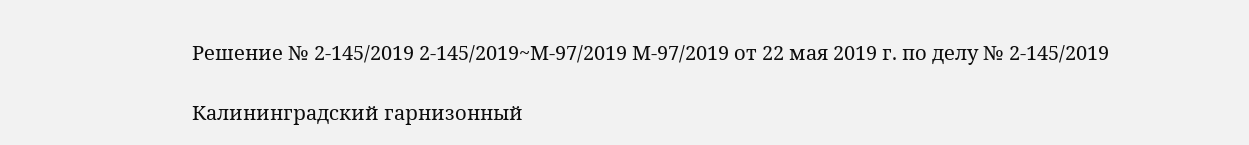Решение № 2-145/2019 2-145/2019~М-97/2019 М-97/2019 от 22 мая 2019 г. по делу № 2-145/2019

Калининградский гарнизонный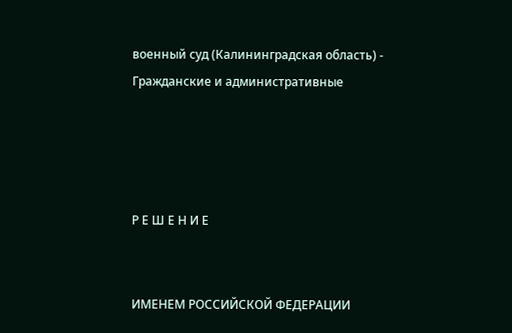военный суд (Калининградская область) - Гражданские и административные




Р Е Ш Е Н И Е


ИМЕНЕМ РОССИЙСКОЙ ФЕДЕРАЦИИ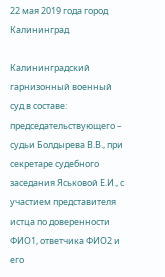22 мая 2019 года город Калининград

Калининградский гарнизонный военный суд в составе: председательствующего – судьи Болдырева В.В., при секретаре судебного заседания Яськовой Е.И., с участием представителя истца по доверенности ФИО1, ответчика ФИО2 и его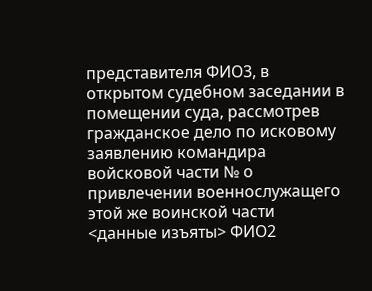представителя ФИО3, в открытом судебном заседании в помещении суда, рассмотрев гражданское дело по исковому заявлению командира войсковой части № о привлечении военнослужащего этой же воинской части <данные изъяты> ФИО2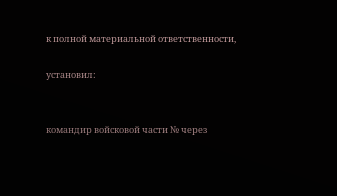к полной материальной ответственности,

установил:


командир войсковой части № через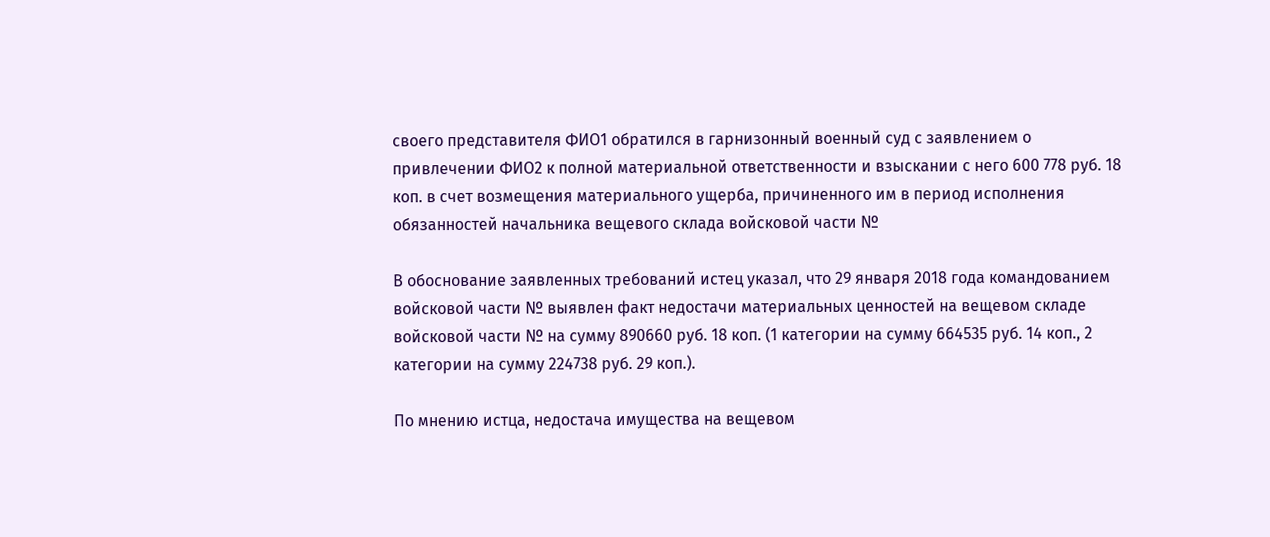своего представителя ФИО1 обратился в гарнизонный военный суд с заявлением о привлечении ФИО2 к полной материальной ответственности и взыскании с него 600 778 руб. 18 коп. в счет возмещения материального ущерба, причиненного им в период исполнения обязанностей начальника вещевого склада войсковой части №

В обоснование заявленных требований истец указал, что 29 января 2018 года командованием войсковой части № выявлен факт недостачи материальных ценностей на вещевом складе войсковой части № на сумму 890660 руб. 18 коп. (1 категории на сумму 664535 руб. 14 коп., 2 категории на сумму 224738 руб. 29 коп.).

По мнению истца, недостача имущества на вещевом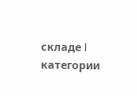складе I категории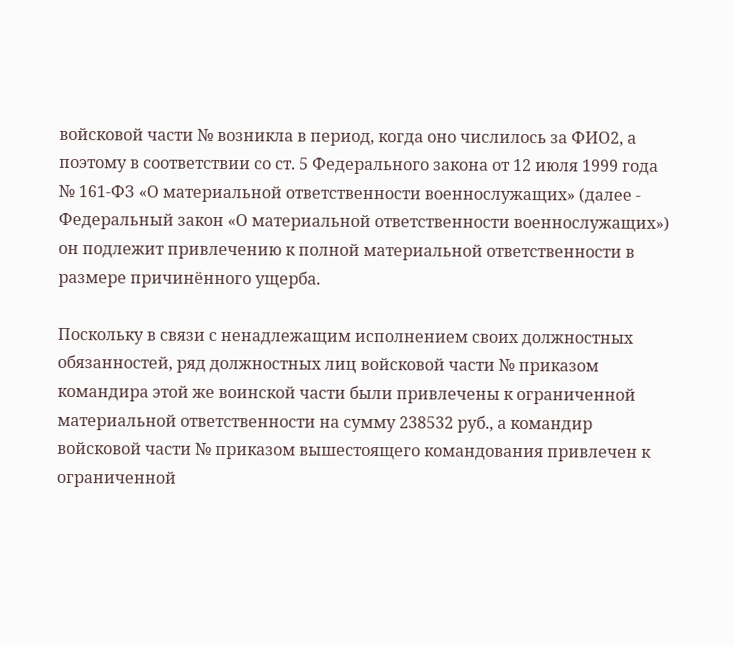войсковой части № возникла в период, когда оно числилось за ФИО2, а поэтому в соответствии со ст. 5 Федерального закона от 12 июля 1999 года № 161-ФЗ «О материальной ответственности военнослужащих» (далее - Федеральный закон «О материальной ответственности военнослужащих») он подлежит привлечению к полной материальной ответственности в размере причинённого ущерба.

Поскольку в связи с ненадлежащим исполнением своих должностных обязанностей, ряд должностных лиц войсковой части № приказом командира этой же воинской части были привлечены к ограниченной материальной ответственности на сумму 238532 руб., а командир войсковой части № приказом вышестоящего командования привлечен к ограниченной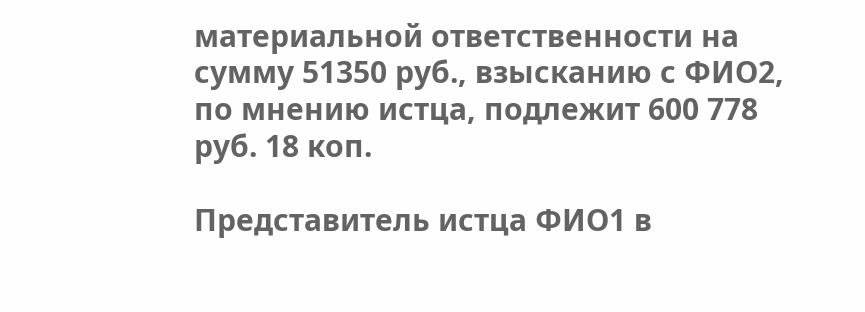материальной ответственности на сумму 51350 руб., взысканию с ФИО2, по мнению истца, подлежит 600 778 руб. 18 коп.

Представитель истца ФИО1 в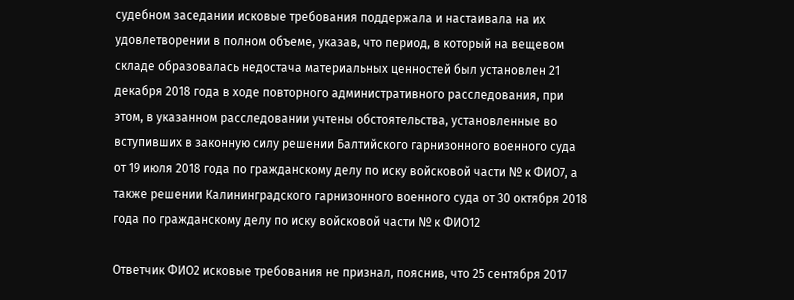судебном заседании исковые требования поддержала и настаивала на их удовлетворении в полном объеме, указав, что период, в который на вещевом складе образовалась недостача материальных ценностей был установлен 21 декабря 2018 года в ходе повторного административного расследования, при этом, в указанном расследовании учтены обстоятельства, установленные во вступивших в законную силу решении Балтийского гарнизонного военного суда от 19 июля 2018 года по гражданскому делу по иску войсковой части № к ФИО7, а также решении Калининградского гарнизонного военного суда от 30 октября 2018 года по гражданскому делу по иску войсковой части № к ФИО12

Ответчик ФИО2 исковые требования не признал, пояснив, что 25 сентября 2017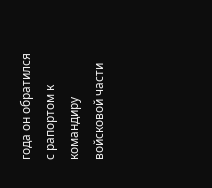года он обратился с рапортом к командиру войсковой части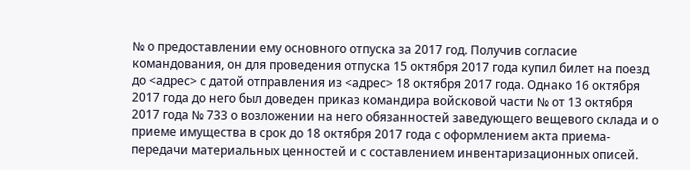№ о предоставлении ему основного отпуска за 2017 год. Получив согласие командования, он для проведения отпуска 15 октября 2017 года купил билет на поезд до <адрес> с датой отправления из <адрес> 18 октября 2017 года. Однако 16 октября 2017 года до него был доведен приказ командира войсковой части № от 13 октября 2017 года № 733 о возложении на него обязанностей заведующего вещевого склада и о приеме имущества в срок до 18 октября 2017 года с оформлением акта приема-передачи материальных ценностей и с составлением инвентаризационных описей.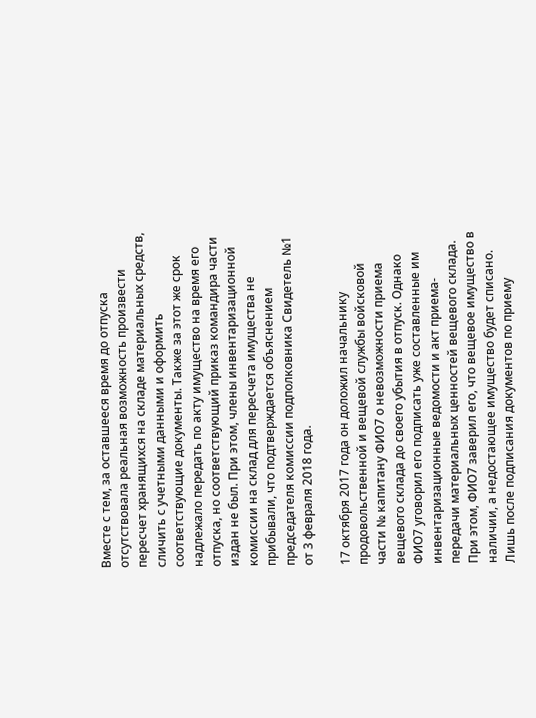Вместе с тем, за оставшееся время до отпуска отсутствовала реальная возможность произвести пересчет хранящихся на складе материальных средств, сличить с учетными данными и оформить соответствующие документы. Также за этот же срок надлежало передать по акту имущество на время его отпуска, но соответствующий приказ командира части издан не был. При этом, члены инвентаризационной комиссии на склад для пересчета имущества не прибывали, что подтверждается объяснением председателя комиссии подполковника Свидетель №1 от 3 февраля 2018 года.

17 октября 2017 года он доложил начальнику продовольственной и вещевой службы войсковой части № капитану ФИО7 о невозможности приема вещевого склада до своего убытия в отпуск. Однако ФИО7 уговорил его подписать уже составленные им инвентаризационные ведомости и акт приема-передачи материальных ценностей вещевого склада. При этом, ФИО7 заверил его, что вещевое имущество в наличии, а недостающее имущество будет списано. Лишь после подписания документов по приему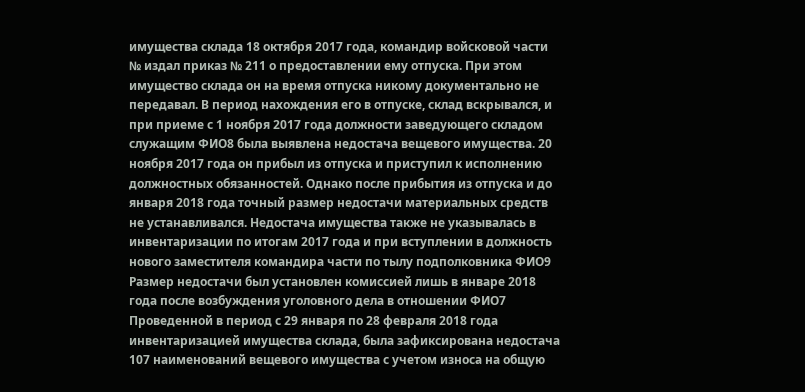имущества склада 18 октября 2017 года, командир войсковой части № издал приказ № 211 о предоставлении ему отпуска. При этом имущество склада он на время отпуска никому документально не передавал. В период нахождения его в отпуске, склад вскрывался, и при приеме с 1 ноября 2017 года должности заведующего складом служащим ФИО8 была выявлена недостача вещевого имущества. 20 ноября 2017 года он прибыл из отпуска и приступил к исполнению должностных обязанностей. Однако после прибытия из отпуска и до января 2018 года точный размер недостачи материальных средств не устанавливался. Недостача имущества также не указывалась в инвентаризации по итогам 2017 года и при вступлении в должность нового заместителя командира части по тылу подполковника ФИО9 Размер недостачи был установлен комиссией лишь в январе 2018 года после возбуждения уголовного дела в отношении ФИО7 Проведенной в период с 29 января по 28 февраля 2018 года инвентаризацией имущества склада, была зафиксирована недостача 107 наименований вещевого имущества с учетом износа на общую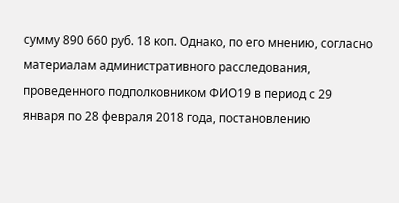сумму 890 660 руб. 18 коп. Однако, по его мнению, согласно материалам административного расследования, проведенного подполковником ФИО19 в период с 29 января по 28 февраля 2018 года, постановлению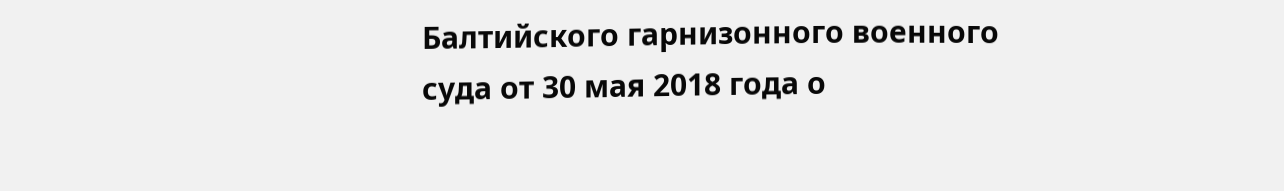Балтийского гарнизонного военного суда от 30 мая 2018 года о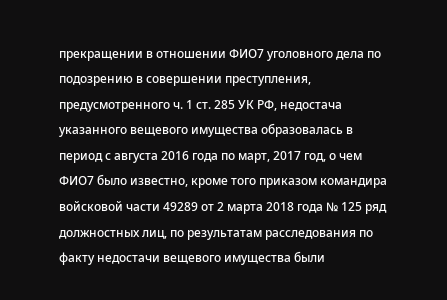прекращении в отношении ФИО7 уголовного дела по подозрению в совершении преступления, предусмотренного ч. 1 ст. 285 УК РФ, недостача указанного вещевого имущества образовалась в период с августа 2016 года по март, 2017 год, о чем ФИО7 было известно, кроме того приказом командира войсковой части 49289 от 2 марта 2018 года № 125 ряд должностных лиц, по результатам расследования по факту недостачи вещевого имущества были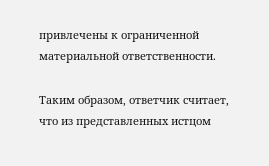привлечены к ограниченной материальной ответственности.

Таким образом, ответчик считает, что из представленных истцом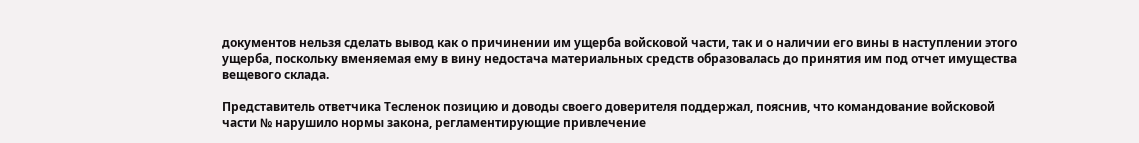документов нельзя сделать вывод как о причинении им ущерба войсковой части, так и о наличии его вины в наступлении этого ущерба, поскольку вменяемая ему в вину недостача материальных средств образовалась до принятия им под отчет имущества вещевого склада.

Представитель ответчика Тесленок позицию и доводы своего доверителя поддержал, пояснив, что командование войсковой части № нарушило нормы закона, регламентирующие привлечение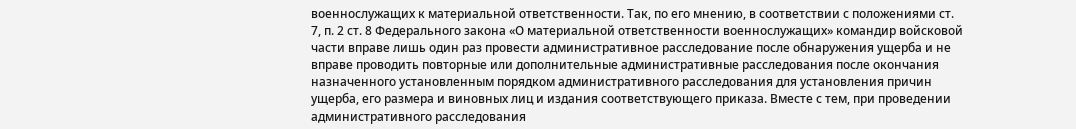военнослужащих к материальной ответственности. Так, по его мнению, в соответствии с положениями ст. 7, п. 2 ст. 8 Федерального закона «О материальной ответственности военнослужащих» командир войсковой части вправе лишь один раз провести административное расследование после обнаружения ущерба и не вправе проводить повторные или дополнительные административные расследования после окончания назначенного установленным порядком административного расследования для установления причин ущерба, его размера и виновных лиц и издания соответствующего приказа. Вместе с тем, при проведении административного расследования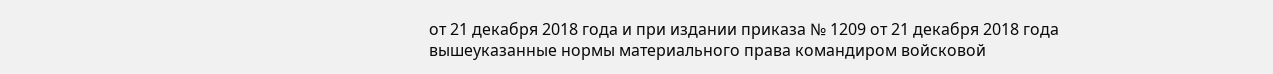от 21 декабря 2018 года и при издании приказа № 1209 от 21 декабря 2018 года вышеуказанные нормы материального права командиром войсковой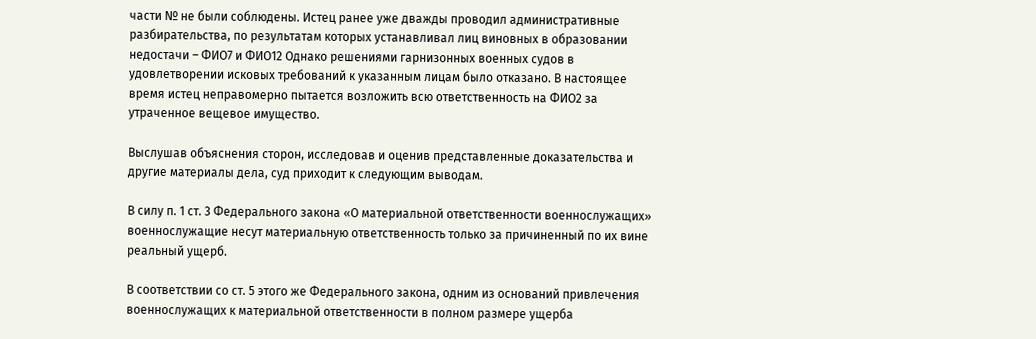части № не были соблюдены. Истец ранее уже дважды проводил административные разбирательства, по результатам которых устанавливал лиц виновных в образовании недостачи – ФИО7 и ФИО12 Однако решениями гарнизонных военных судов в удовлетворении исковых требований к указанным лицам было отказано. В настоящее время истец неправомерно пытается возложить всю ответственность на ФИО2 за утраченное вещевое имущество.

Выслушав объяснения сторон, исследовав и оценив представленные доказательства и другие материалы дела, суд приходит к следующим выводам.

В силу п. 1 ст. 3 Федерального закона «О материальной ответственности военнослужащих» военнослужащие несут материальную ответственность только за причиненный по их вине реальный ущерб.

В соответствии со ст. 5 этого же Федерального закона, одним из оснований привлечения военнослужащих к материальной ответственности в полном размере ущерба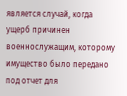является случай, когда ущерб причинен военнослужащим, которому имущество было передано под отчет для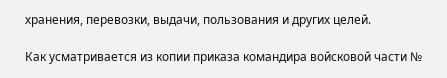хранения, перевозки, выдачи, пользования и других целей.

Как усматривается из копии приказа командира войсковой части №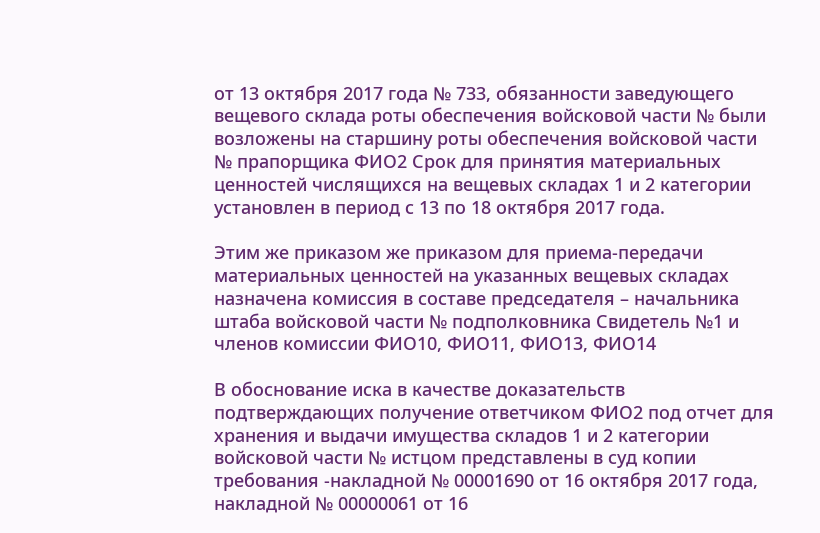от 13 октября 2017 года № 733, обязанности заведующего вещевого склада роты обеспечения войсковой части № были возложены на старшину роты обеспечения войсковой части № прапорщика ФИО2 Срок для принятия материальных ценностей числящихся на вещевых складах 1 и 2 категории установлен в период с 13 по 18 октября 2017 года.

Этим же приказом же приказом для приема-передачи материальных ценностей на указанных вещевых складах назначена комиссия в составе председателя – начальника штаба войсковой части № подполковника Свидетель №1 и членов комиссии ФИО10, ФИО11, ФИО13, ФИО14

В обоснование иска в качестве доказательств подтверждающих получение ответчиком ФИО2 под отчет для хранения и выдачи имущества складов 1 и 2 категории войсковой части № истцом представлены в суд копии требования -накладной № 00001690 от 16 октября 2017 года, накладной № 00000061 от 16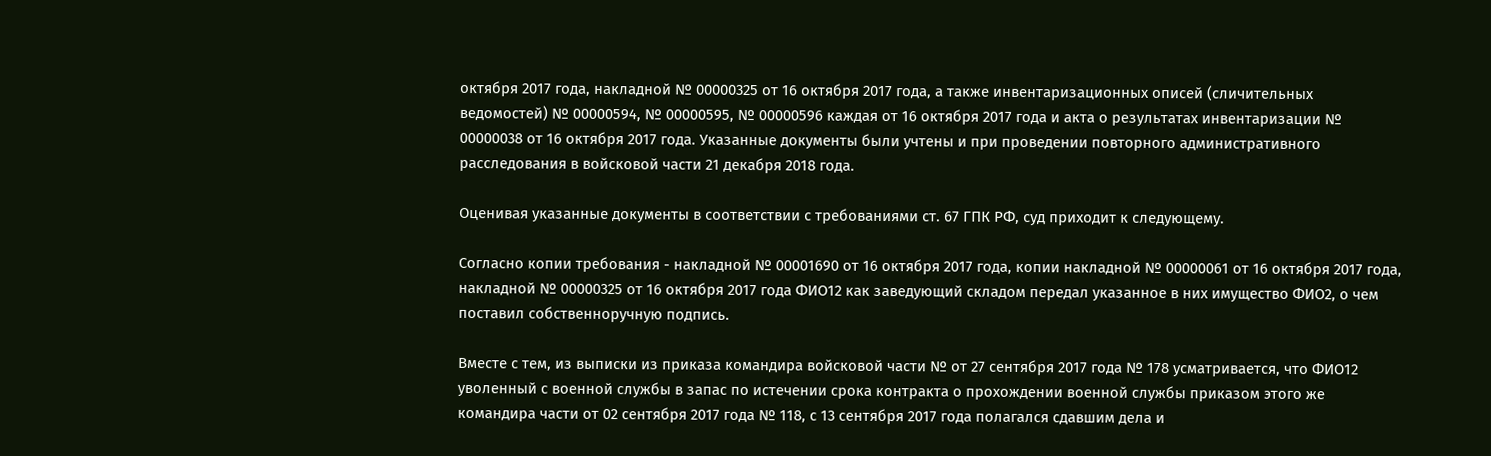октября 2017 года, накладной № 00000325 от 16 октября 2017 года, а также инвентаризационных описей (сличительных ведомостей) № 00000594, № 00000595, № 00000596 каждая от 16 октября 2017 года и акта о результатах инвентаризации № 00000038 от 16 октября 2017 года. Указанные документы были учтены и при проведении повторного административного расследования в войсковой части 21 декабря 2018 года.

Оценивая указанные документы в соответствии с требованиями ст. 67 ГПК РФ, суд приходит к следующему.

Согласно копии требования - накладной № 00001690 от 16 октября 2017 года, копии накладной № 00000061 от 16 октября 2017 года, накладной № 00000325 от 16 октября 2017 года ФИО12 как заведующий складом передал указанное в них имущество ФИО2, о чем поставил собственноручную подпись.

Вместе с тем, из выписки из приказа командира войсковой части № от 27 сентября 2017 года № 178 усматривается, что ФИО12 уволенный с военной службы в запас по истечении срока контракта о прохождении военной службы приказом этого же командира части от 02 сентября 2017 года № 118, с 13 сентября 2017 года полагался сдавшим дела и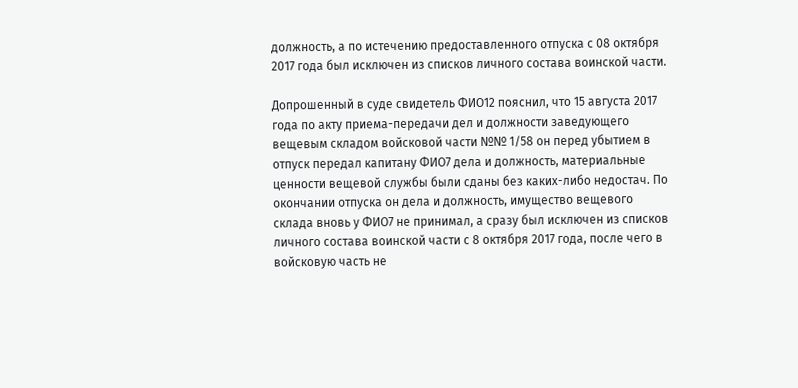должность, а по истечению предоставленного отпуска с 08 октября 2017 года был исключен из списков личного состава воинской части.

Допрошенный в суде свидетель ФИО12 пояснил, что 15 августа 2017 года по акту приема-передачи дел и должности заведующего вещевым складом войсковой части №№ 1/58 он перед убытием в отпуск передал капитану ФИО7 дела и должность, материальные ценности вещевой службы были сданы без каких-либо недостач. По окончании отпуска он дела и должность, имущество вещевого склада вновь у ФИО7 не принимал, а сразу был исключен из списков личного состава воинской части с 8 октября 2017 года, после чего в войсковую часть не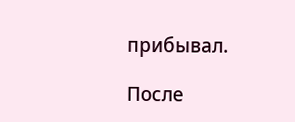прибывал.

После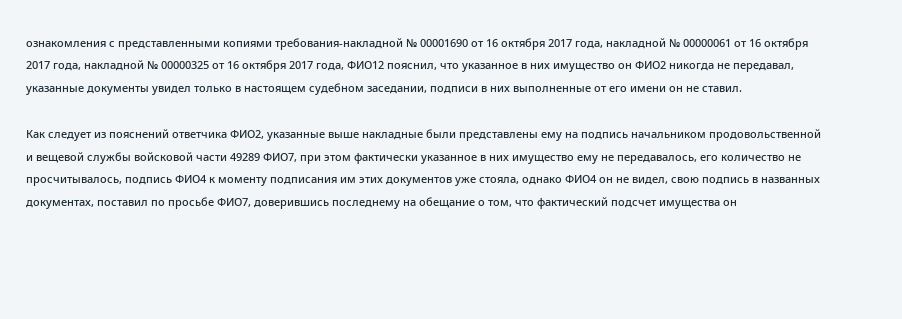ознакомления с представленными копиями требования-накладной № 00001690 от 16 октября 2017 года, накладной № 00000061 от 16 октября 2017 года, накладной № 00000325 от 16 октября 2017 года, ФИО12 пояснил, что указанное в них имущество он ФИО2 никогда не передавал, указанные документы увидел только в настоящем судебном заседании, подписи в них выполненные от его имени он не ставил.

Как следует из пояснений ответчика ФИО2, указанные выше накладные были представлены ему на подпись начальником продовольственной и вещевой службы войсковой части 49289 ФИО7, при этом фактически указанное в них имущество ему не передавалось, его количество не просчитывалось, подпись ФИО4 к моменту подписания им этих документов уже стояла, однако ФИО4 он не видел, свою подпись в названных документах, поставил по просьбе ФИО7, доверившись последнему на обещание о том, что фактический подсчет имущества он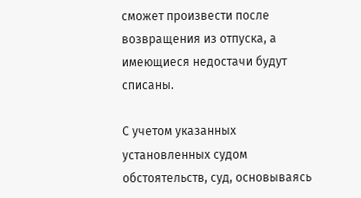сможет произвести после возвращения из отпуска, а имеющиеся недостачи будут списаны.

С учетом указанных установленных судом обстоятельств, суд, основываясь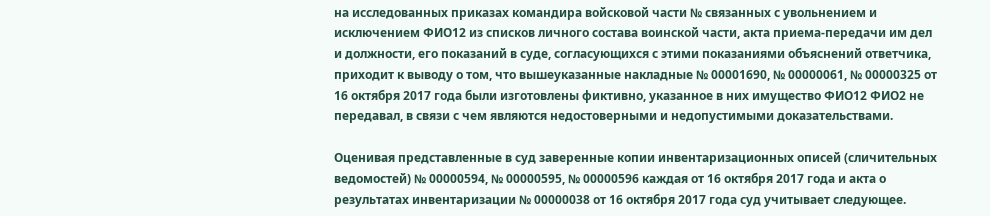на исследованных приказах командира войсковой части № связанных с увольнением и исключением ФИО12 из списков личного состава воинской части, акта приема-передачи им дел и должности, его показаний в суде, согласующихся с этими показаниями объяснений ответчика, приходит к выводу о том, что вышеуказанные накладные № 00001690, № 00000061, № 00000325 от 16 октября 2017 года были изготовлены фиктивно, указанное в них имущество ФИО12 ФИО2 не передавал, в связи с чем являются недостоверными и недопустимыми доказательствами.

Оценивая представленные в суд заверенные копии инвентаризационных описей (сличительных ведомостей) № 00000594, № 00000595, № 00000596 каждая от 16 октября 2017 года и акта о результатах инвентаризации № 00000038 от 16 октября 2017 года суд учитывает следующее.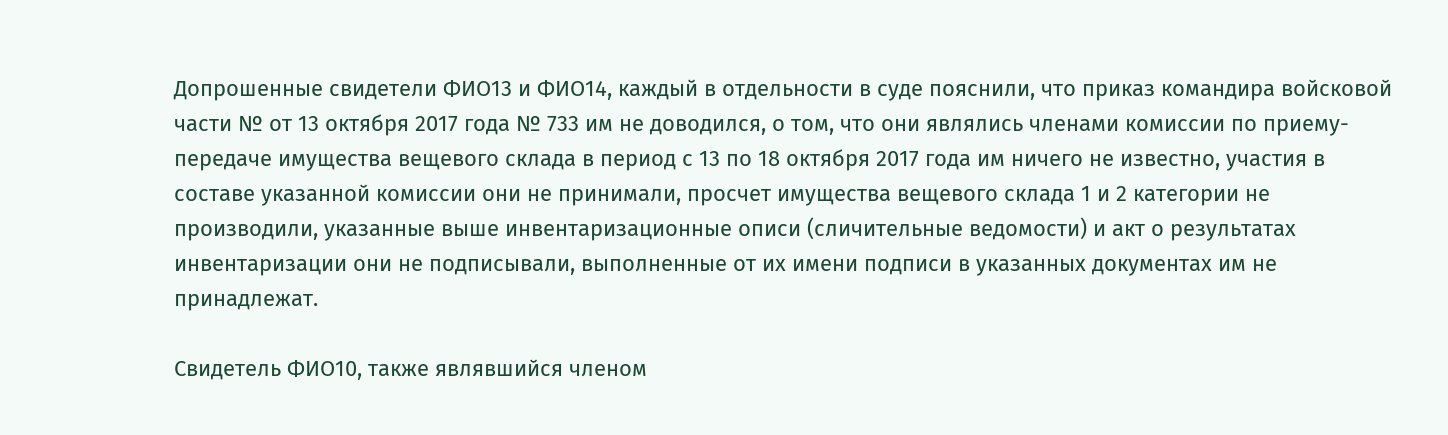Допрошенные свидетели ФИО13 и ФИО14, каждый в отдельности в суде пояснили, что приказ командира войсковой части № от 13 октября 2017 года № 733 им не доводился, о том, что они являлись членами комиссии по приему-передаче имущества вещевого склада в период с 13 по 18 октября 2017 года им ничего не известно, участия в составе указанной комиссии они не принимали, просчет имущества вещевого склада 1 и 2 категории не производили, указанные выше инвентаризационные описи (сличительные ведомости) и акт о результатах инвентаризации они не подписывали, выполненные от их имени подписи в указанных документах им не принадлежат.

Свидетель ФИО10, также являвшийся членом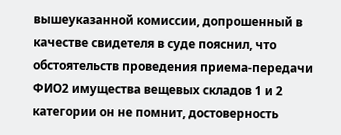вышеуказанной комиссии, допрошенный в качестве свидетеля в суде пояснил, что обстоятельств проведения приема-передачи ФИО2 имущества вещевых складов 1 и 2 категории он не помнит, достоверность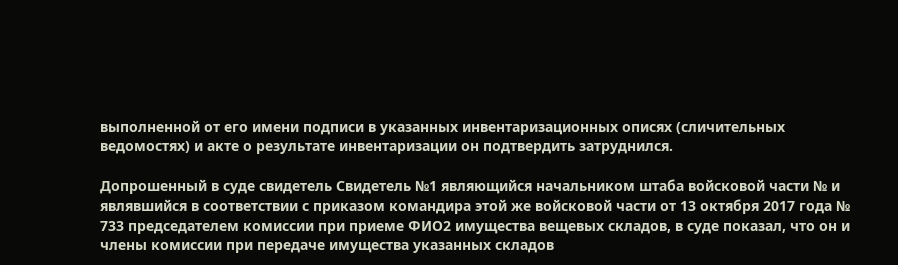выполненной от его имени подписи в указанных инвентаризационных описях (сличительных ведомостях) и акте о результате инвентаризации он подтвердить затруднился.

Допрошенный в суде свидетель Свидетель №1 являющийся начальником штаба войсковой части № и являвшийся в соответствии с приказом командира этой же войсковой части от 13 октября 2017 года № 733 председателем комиссии при приеме ФИО2 имущества вещевых складов, в суде показал, что он и члены комиссии при передаче имущества указанных складов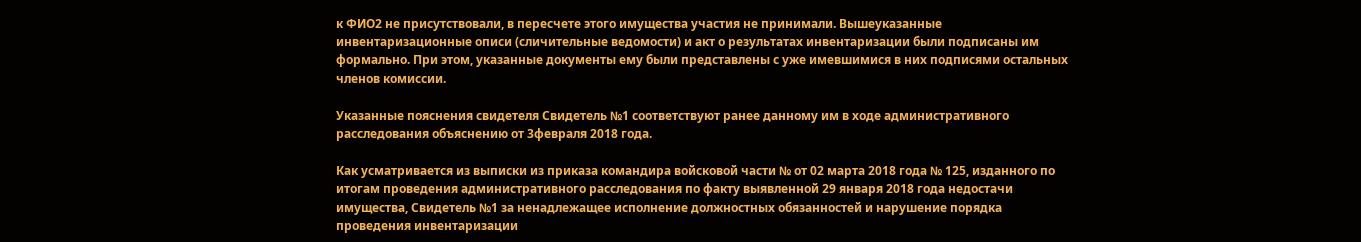к ФИО2 не присутствовали, в пересчете этого имущества участия не принимали. Вышеуказанные инвентаризационные описи (сличительные ведомости) и акт о результатах инвентаризации были подписаны им формально. При этом, указанные документы ему были представлены с уже имевшимися в них подписями остальных членов комиссии.

Указанные пояснения свидетеля Свидетель №1 соответствуют ранее данному им в ходе административного расследования объяснению от 3февраля 2018 года.

Как усматривается из выписки из приказа командира войсковой части № от 02 марта 2018 года № 125, изданного по итогам проведения административного расследования по факту выявленной 29 января 2018 года недостачи имущества, Свидетель №1 за ненадлежащее исполнение должностных обязанностей и нарушение порядка проведения инвентаризации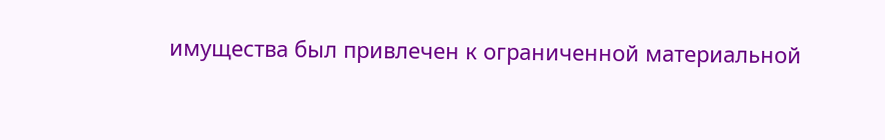имущества был привлечен к ограниченной материальной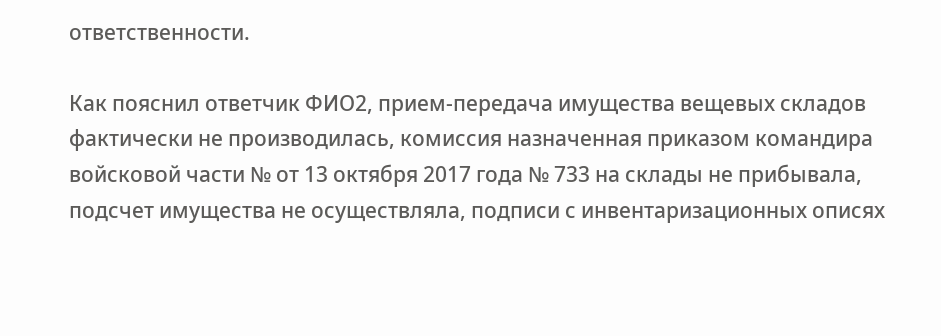ответственности.

Как пояснил ответчик ФИО2, прием-передача имущества вещевых складов фактически не производилась, комиссия назначенная приказом командира войсковой части № от 13 октября 2017 года № 733 на склады не прибывала, подсчет имущества не осуществляла, подписи с инвентаризационных описях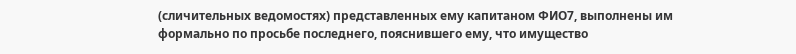(сличительных ведомостях) представленных ему капитаном ФИО7, выполнены им формально по просьбе последнего, пояснившего ему, что имущество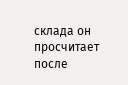склада он просчитает после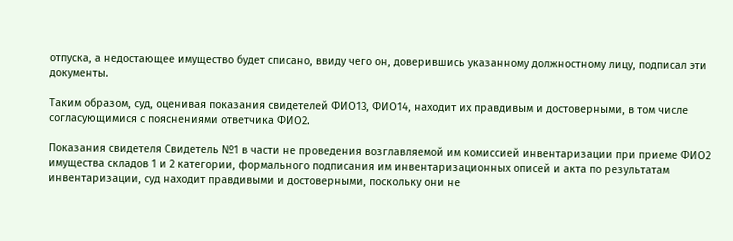отпуска, а недостающее имущество будет списано, ввиду чего он, доверившись указанному должностному лицу, подписал эти документы.

Таким образом, суд, оценивая показания свидетелей ФИО13, ФИО14, находит их правдивым и достоверными, в том числе согласующимися с пояснениями ответчика ФИО2.

Показания свидетеля Свидетель №1 в части не проведения возглавляемой им комиссией инвентаризации при приеме ФИО2 имущества складов 1 и 2 категории, формального подписания им инвентаризационных описей и акта по результатам инвентаризации, суд находит правдивыми и достоверными, поскольку они не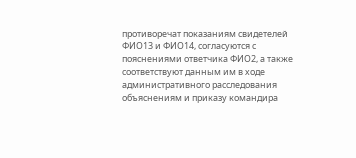противоречат показаниям свидетелей ФИО13 и ФИО14, согласуются с пояснениями ответчика ФИО2, а также соответствуют данным им в ходе административного расследования объяснениям и приказу командира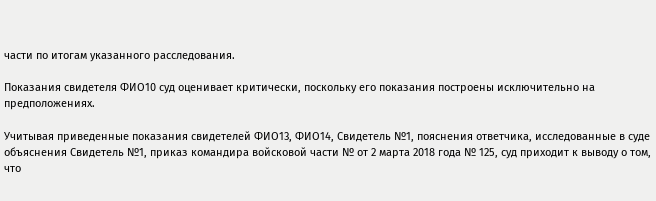части по итогам указанного расследования.

Показания свидетеля ФИО10 суд оценивает критически, поскольку его показания построены исключительно на предположениях.

Учитывая приведенные показания свидетелей ФИО13, ФИО14, Свидетель №1, пояснения ответчика, исследованные в суде объяснения Свидетель №1, приказ командира войсковой части № от 2 марта 2018 года № 125, суд приходит к выводу о том, что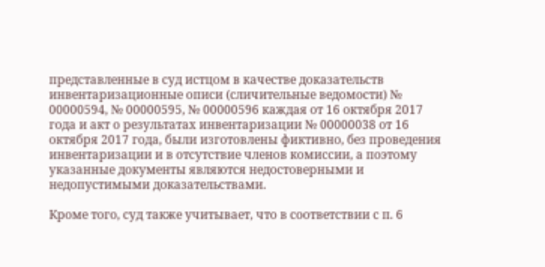представленные в суд истцом в качестве доказательств инвентаризационные описи (сличительные ведомости) № 00000594, № 00000595, № 00000596 каждая от 16 октября 2017 года и акт о результатах инвентаризации № 00000038 от 16 октября 2017 года, были изготовлены фиктивно, без проведения инвентаризации и в отсутствие членов комиссии, а поэтому указанные документы являются недостоверными и недопустимыми доказательствами.

Кроме того, суд также учитывает, что в соответствии с п. 6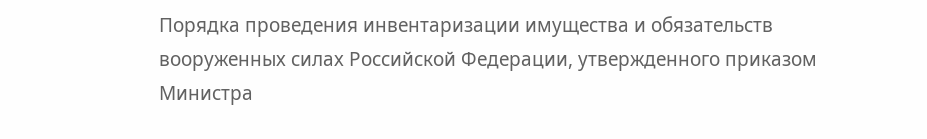Порядка проведения инвентаризации имущества и обязательств вооруженных силах Российской Федерации, утвержденного приказом Министра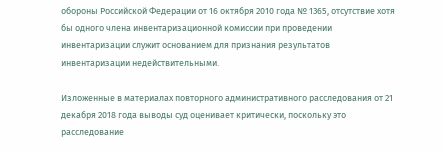обороны Российской Федерации от 16 октября 2010 года № 1365, отсутствие хотя бы одного члена инвентаризационной комиссии при проведении инвентаризации служит основанием для признания результатов инвентаризации недействительными.

Изложенные в материалах повторного административного расследования от 21 декабря 2018 года выводы суд оценивает критически, поскольку это расследование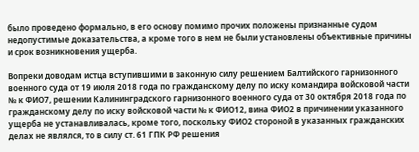было проведено формально, в его основу помимо прочих положены признанные судом недопустимые доказательства, а кроме того в нем не были установлены объективные причины и срок возникновения ущерба.

Вопреки доводам истца вступившими в законную силу решением Балтийского гарнизонного военного суда от 19 июля 2018 года по гражданскому делу по иску командира войсковой части № к ФИО7, решении Калининградского гарнизонного военного суда от 30 октября 2018 года по гражданскому делу по иску войсковой части № к ФИО12, вина ФИО2 в причинении указанного ущерба не устанавливалась, кроме того, поскольку ФИО2 стороной в указанных гражданских делах не являлся, то в силу ст. 61 ГПК РФ решения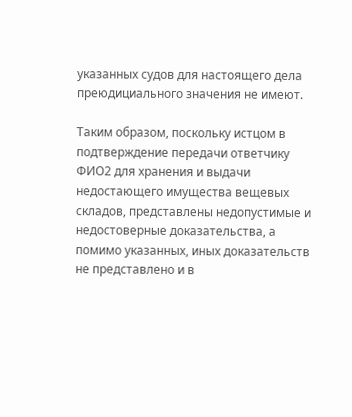указанных судов для настоящего дела преюдициального значения не имеют.

Таким образом, поскольку истцом в подтверждение передачи ответчику ФИО2 для хранения и выдачи недостающего имущества вещевых складов, представлены недопустимые и недостоверные доказательства, а помимо указанных, иных доказательств не представлено и в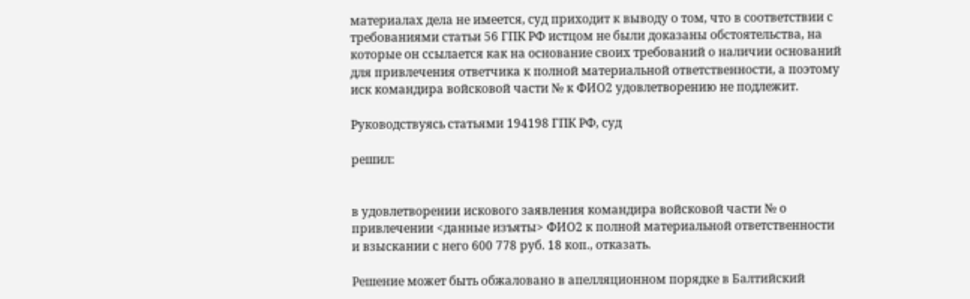материалах дела не имеется, суд приходит к выводу о том, что в соответствии с требованиями статьи 56 ГПК РФ истцом не были доказаны обстоятельства, на которые он ссылается как на основание своих требований о наличии оснований для привлечения ответчика к полной материальной ответственности, а поэтому иск командира войсковой части № к ФИО2 удовлетворению не подлежит.

Руководствуясь статьями 194198 ГПК РФ, суд

решил:


в удовлетворении искового заявления командира войсковой части № о привлечении <данные изъяты> ФИО2 к полной материальной ответственности и взыскании с него 600 778 руб. 18 коп., отказать.

Решение может быть обжаловано в апелляционном порядке в Балтийский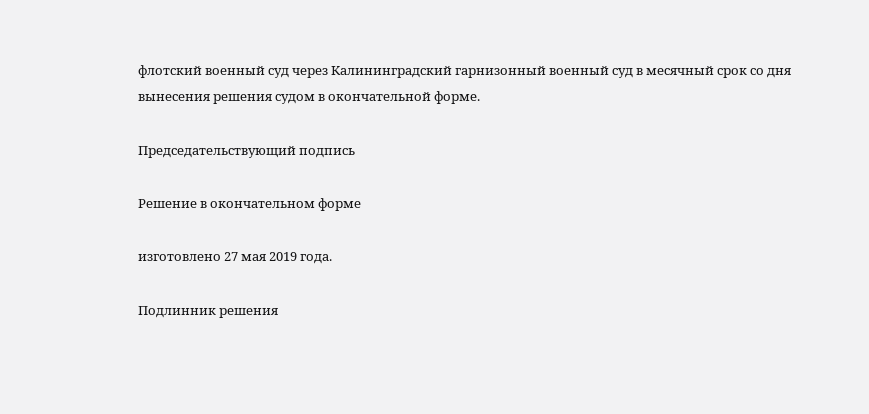флотский военный суд через Калининградский гарнизонный военный суд в месячный срок со дня вынесения решения судом в окончательной форме.

Председательствующий подпись

Решение в окончательном форме

изготовлено 27 мая 2019 года.

Подлинник решения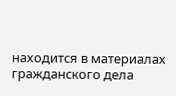находится в материалах гражданского дела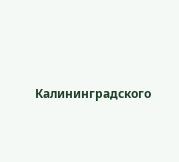Калининградского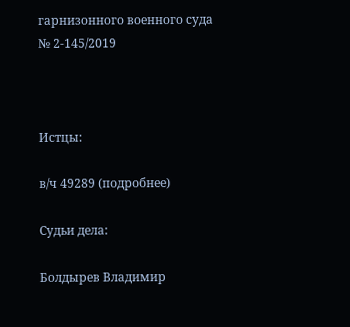гарнизонного военного суда № 2-145/2019



Истцы:

в/ч 49289 (подробнее)

Судьи дела:

Болдырев Владимир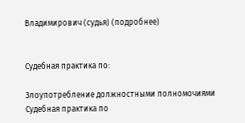Владимирович (судья) (подробнее)


Судебная практика по:

Злоупотребление должностными полномочиями
Судебная практика по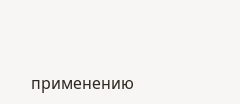применению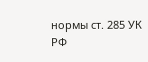нормы ст. 285 УК РФ